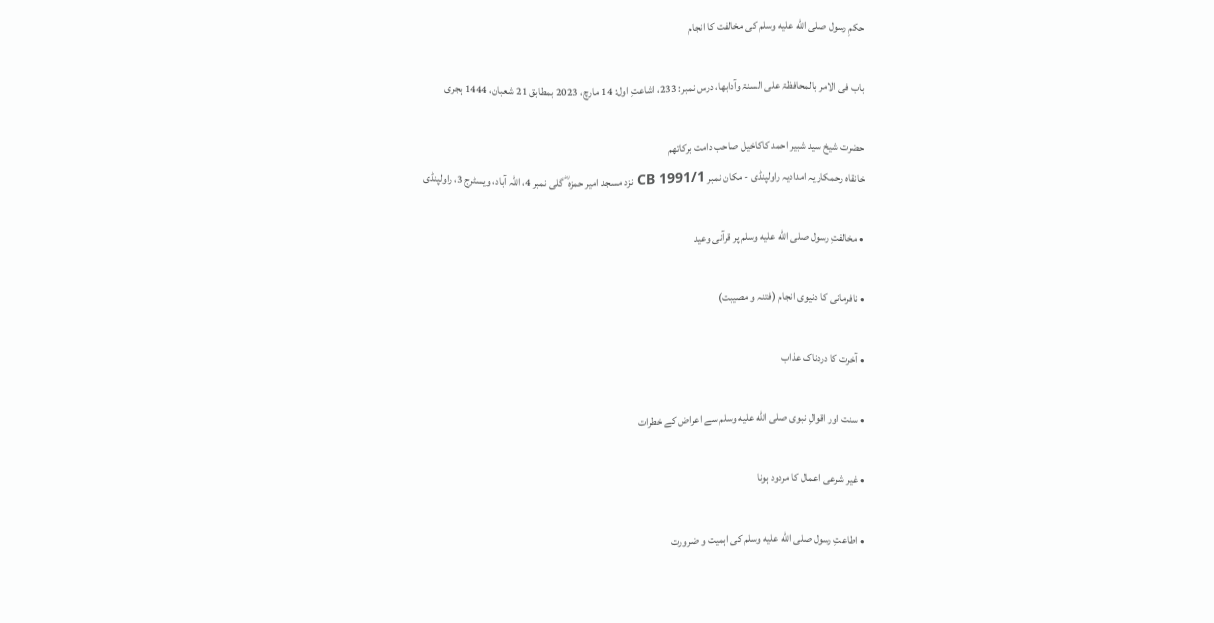حکمِ رسول صلى الله عليه وسلم کی مخالفت کا انجام

باب فی الامر بالمحافظۃ علی السنۃ وآدابھا، درس نمبر: 233، اشاعتِ اول: 14 مارچ، 2023 بمطابق 21 شعبان، 1444 ہجری

حضرت شیخ سید شبیر احمد کاکاخیل صاحب دامت برکاتھم
خانقاہ رحمکاریہ امدادیہ راولپنڈی - مکان نمبر CB 1991/1 نزد مسجد امیر حمزہ ؓ گلی نمبر 4، اللہ آباد، ویسٹرج 3، راولپنڈی

• مخالفتِ رسول صلى الله عليه وسلم پر قرآنی وعید

• نافرمانی کا دنیوی انجام (فتنہ و مصیبت)

• آخرت کا دردناک عذاب

• سنت اور اقوالِ نبوی صلى الله عليه وسلم سے اعراض کے خطرات

• غیر شرعی اعمال کا مردود ہونا

• اطاعتِ رسول صلى الله عليه وسلم کی اہمیت و ضرورت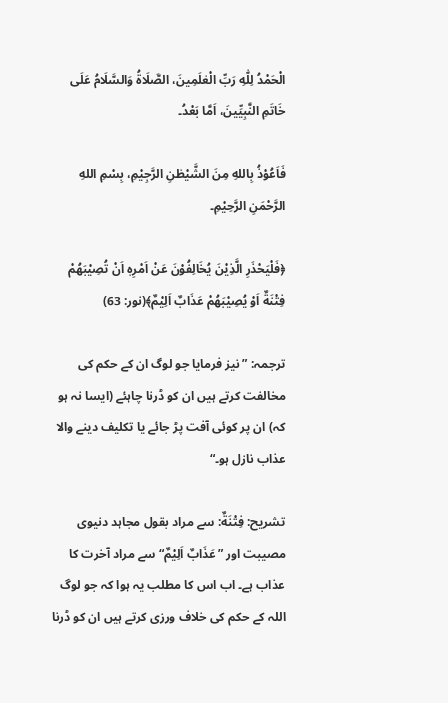الْحَمْدُ لِلّٰهِ رَبِّ الْعٰلَمِينَ، الصَّلَاةُ وَالسَّلَامُ عَلَى خَاتَمِ النَّبِيِّينَ، اَمَّا بَعْدُ۔

فَاَعُوْذُ بِاللهِ مِنَ الشَّيْطٰنِ الرَّجِيْمِ، بِسْمِ اللهِ الرَّحْمَنِ الرَّحِيْمِ۔

﴿فَلْیَحْذَرِ الَّذِیْنَ یُخَالِفُوْنَ عَنْ اَمْرِهٖ اَنْ تُصِیْبَهُمْ فِتْنَةٌ اَوْ یُصِیْبَهُمْ عَذَابٌ اَلِیْمٌ﴾(نور: 63)

ترجمہ: ”نیز فرمایا جو لوگ ان کے حکم کی مخالفت کرتے ہیں ان کو ڈرنا چاہئے (ایسا نہ ہو کہ) ان پر کوئی آفت پڑ جائے یا تکلیف دینے والا عذاب نازل ہو۔“

تشریح: فِتْنَةٌ: سے مراد بقول مجاہد دنیوی مصیبت اور ”عَذَابٌ اَلِیْمٌ“ سے مراد آخرت کا عذاب ہے۔ اب اس کا مطلب یہ ہوا کہ جو لوگ اللہ کے حکم کی خلاف ورزی کرتے ہیں ان کو ڈرنا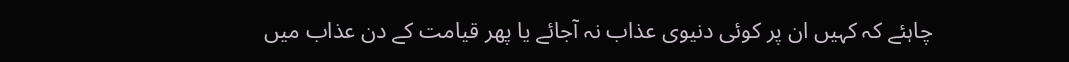چاہئے کہ کہیں ان پر کوئی دنیوی عذاب نہ آجائے یا پھر قیامت کے دن عذاب میں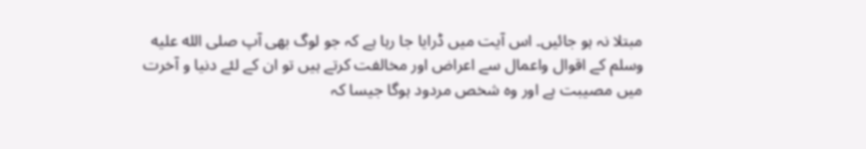مبتلا نہ ہو جائیں۔ اس آیت میں ڈرایا جا رہا ہے کہ جو لوگ بھی آپ صلى الله عليه وسلم کے اقوال واعمال سے اعراض اور مخالفت کرتے ہیں تو ان کے لئے دنیا و آخرت میں مصیبت ہے اور وہ شخص مردود ہوگا جیسا کہ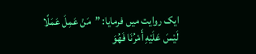ایک روایت میں فرمایا: ”مَنْ عَمِلَ عَمَلًا لَیْسَ عَلَیْهِ أَمْرُنَا فَهُوَ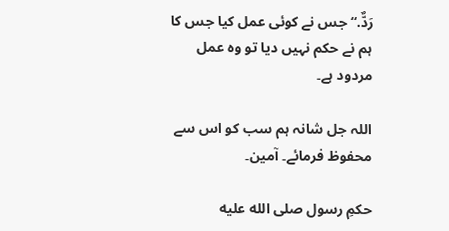رَدٌّ.“ جس نے کوئی عمل کیا جس کا ہم نے حکم نہیں دیا تو وہ عمل مردود ہے۔

اللہ جل شانہ ہم سب کو اس سے محفوظ فرمائے۔ آمین۔

حکمِ رسول صلى الله عليه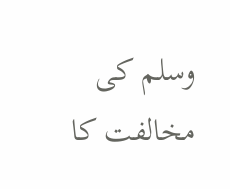وسلم کی مخالفت کا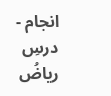انجام - درسِ ریاضُ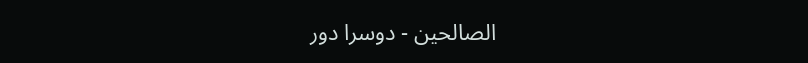الصالحین - دوسرا دور